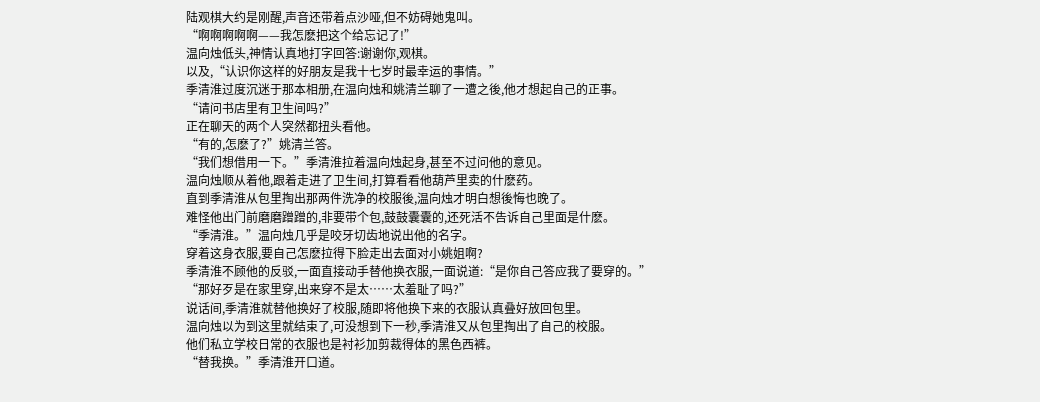陆观棋大约是刚醒,声音还带着点沙哑,但不妨碍她鬼叫。
“啊啊啊啊啊——我怎麽把这个给忘记了!”
温向烛低头,神情认真地打字回答:谢谢你,观棋。
以及,“认识你这样的好朋友是我十七岁时最幸运的事情。”
季清淮过度沉迷于那本相册,在温向烛和姚清兰聊了一遭之後,他才想起自己的正事。
“请问书店里有卫生间吗?”
正在聊天的两个人突然都扭头看他。
“有的,怎麽了?”姚清兰答。
“我们想借用一下。”季清淮拉着温向烛起身,甚至不过问他的意见。
温向烛顺从着他,跟着走进了卫生间,打算看看他葫芦里卖的什麽药。
直到季清淮从包里掏出那两件洗净的校服後,温向烛才明白想後悔也晚了。
难怪他出门前磨磨蹭蹭的,非要带个包,鼓鼓囊囊的,还死活不告诉自己里面是什麽。
“季清淮。”温向烛几乎是咬牙切齿地说出他的名字。
穿着这身衣服,要自己怎麽拉得下脸走出去面对小姚姐啊?
季清淮不顾他的反驳,一面直接动手替他换衣服,一面说道:“是你自己答应我了要穿的。”
“那好歹是在家里穿,出来穿不是太……太羞耻了吗?”
说话间,季清淮就替他换好了校服,随即将他换下来的衣服认真叠好放回包里。
温向烛以为到这里就结束了,可没想到下一秒,季清淮又从包里掏出了自己的校服。
他们私立学校日常的衣服也是衬衫加剪裁得体的黑色西裤。
“替我换。”季清淮开口道。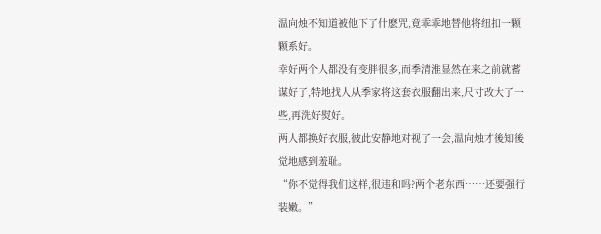温向烛不知道被他下了什麽咒,竟乖乖地替他将纽扣一颗颗系好。
幸好两个人都没有变胖很多,而季清淮显然在来之前就蓄谋好了,特地找人从季家将这套衣服翻出来,尺寸改大了一些,再洗好熨好。
两人都换好衣服,彼此安静地对视了一会,温向烛才後知後觉地感到羞耻。
“你不觉得我们这样,很违和吗?两个老东西……还要强行装嫩。”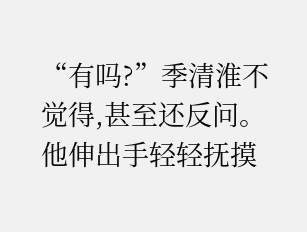“有吗?”季清淮不觉得,甚至还反问。
他伸出手轻轻抚摸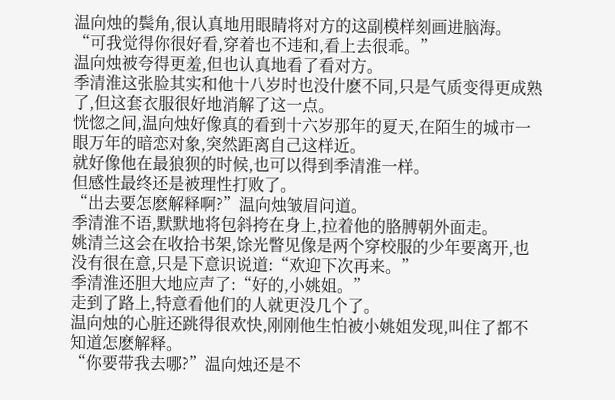温向烛的鬓角,很认真地用眼睛将对方的这副模样刻画进脑海。
“可我觉得你很好看,穿着也不违和,看上去很乖。”
温向烛被夸得更羞,但也认真地看了看对方。
季清淮这张脸其实和他十八岁时也没什麽不同,只是气质变得更成熟了,但这套衣服很好地消解了这一点。
恍惚之间,温向烛好像真的看到十六岁那年的夏天,在陌生的城市一眼万年的暗恋对象,突然距离自己这样近。
就好像他在最狼狈的时候,也可以得到季清淮一样。
但感性最终还是被理性打败了。
“出去要怎麽解释啊?”温向烛皱眉问道。
季清淮不语,默默地将包斜挎在身上,拉着他的胳膊朝外面走。
姚清兰这会在收拾书架,馀光瞥见像是两个穿校服的少年要离开,也没有很在意,只是下意识说道:“欢迎下次再来。”
季清淮还胆大地应声了:“好的,小姚姐。”
走到了路上,特意看他们的人就更没几个了。
温向烛的心脏还跳得很欢快,刚刚他生怕被小姚姐发现,叫住了都不知道怎麽解释。
“你要带我去哪?”温向烛还是不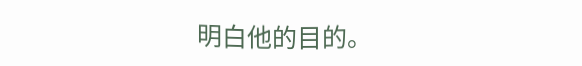明白他的目的。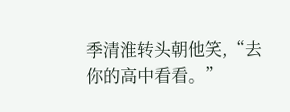季清淮转头朝他笑,“去你的高中看看。”